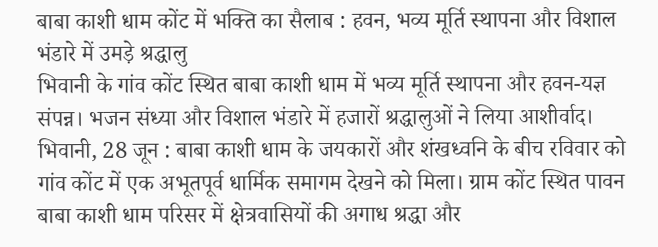बाबा काशी धाम कोंट में भक्ति का सैलाब : हवन, भव्य मूर्ति स्थापना और विशाल भंडारे में उमड़े श्रद्धालु
भिवानी के गांव कोंट स्थित बाबा काशी धाम में भव्य मूर्ति स्थापना और हवन-यज्ञ संपन्न। भजन संध्या और विशाल भंडारे में हजारों श्रद्धालुओं ने लिया आशीर्वाद।
भिवानी, 28 जून : बाबा काशी धाम के जयकारों और शंखध्वनि के बीच रविवार को गांव कोंट में एक अभूतपूर्व धार्मिक समागम देखने को मिला। ग्राम कोंट स्थित पावन बाबा काशी धाम परिसर में क्षेत्रवासियों की अगाध श्रद्धा और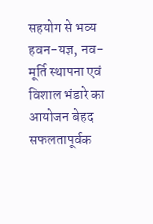सहयोग से भव्य हवन-यज्ञ, नव-मूर्ति स्थापना एवं विशाल भंडारे का आयोजन बेहद सफलतापूर्वक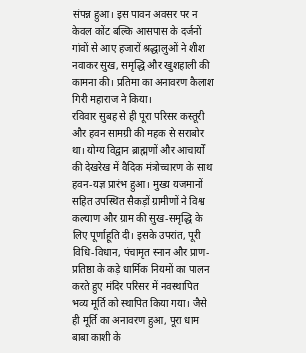संपन्न हुआ। इस पावन अवसर पर न केवल कोंट बल्कि आसपास के दर्जनों गांवों से आए हजारों श्रद्धालुओं ने शीश नवाकर सुख, समृद्धि और खुशहाली की कामना की। प्रतिमा का अनावरण कैलाश गिरी महाराज ने किया।
रविवार सुबह से ही पूरा परिसर कस्तूरी और हवन सामग्री की महक से सराबोर था। योग्य विद्वान ब्राह्मणों और आचार्यों की देखरेख में वैदिक मंत्रोच्चारण के साथ हवन-यज्ञ प्रारंभ हुआ। मुख्य यजमानों सहित उपस्थित सैकड़ों ग्रामीणों ने विश्व कल्याण और ग्राम की सुख-समृद्धि के लिए पूर्णाहूति दी। इसके उपरांत, पूरी विधि-विधान, पंचामृत स्नान और प्राण-प्रतिष्ठा के कड़े धार्मिक नियमों का पालन करते हुए मंदिर परिसर में नवस्थापित भव्य मूर्ति को स्थापित किया गया। जैसे ही मूर्ति का अनावरण हुआ, पूरा धाम बाबा काशी के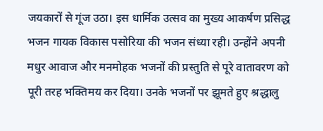जयकारों से गूंज उठा। इस धार्मिक उत्सव का मुख्य आकर्षण प्रसिद्ध भजन गायक विकास पसोरिया की भजन संध्या रही। उन्होंने अपनी मधुर आवाज और मनमोहक भजनों की प्रस्तुति से पूरे वातावरण को पूरी तरह भक्तिमय कर दिया। उनके भजनों पर झूमते हुए श्रद्धालु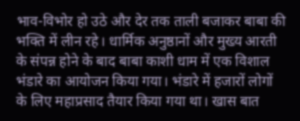भाव-विभोर हो उठे और देर तक ताली बजाकर बाबा की भक्ति में लीन रहे। धार्मिक अनुष्ठानों और मुख्य आरती के संपन्न होने के बाद बाबा काशी धाम में एक विशाल भंडारे का आयोजन किया गया। भंडारे में हजारों लोगों के लिए महाप्रसाद तैयार किया गया था। खास बात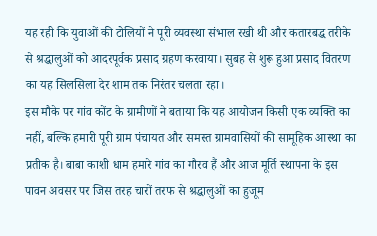यह रही कि युवाओं की टोलियों ने पूरी व्यवस्था संभाल रखी थी और कतारबद्ध तरीके से श्रद्धालुओं को आदरपूर्वक प्रसाद ग्रहण करवाया। सुबह से शुरू हुआ प्रसाद वितरण का यह सिलसिला देर शाम तक निरंतर चलता रहा।
इस मौके पर गांव कोंट के ग्रामीणों ने बताया कि यह आयोजन किसी एक व्यक्ति का नहीं, बल्कि हमारी पूरी ग्राम पंचायत और समस्त ग्रामवासियों की सामूहिक आस्था का प्रतीक है। बाबा काशी धाम हमारे गांव का गौरव हैं और आज मूर्ति स्थापना के इस पावन अवसर पर जिस तरह चारों तरफ से श्रद्धालुओं का हुजूम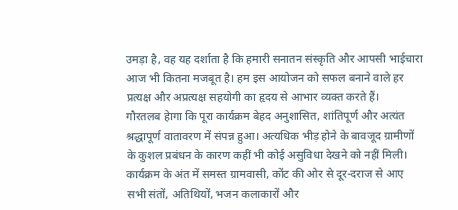उमड़ा है, वह यह दर्शाता है कि हमारी सनातन संस्कृति और आपसी भाईचारा आज भी कितना मजबूत है। हम इस आयोजन को सफल बनाने वाले हर प्रत्यक्ष और अप्रत्यक्ष सहयोगी का हृदय से आभार व्यक्त करते हैं।
गौरतलब हेागा कि पूरा कार्यक्रम बेहद अनुशासित, शांतिपूर्ण और अत्यंत श्रद्धापूर्ण वातावरण में संपन्न हुआ। अत्यधिक भीड़ होने के बावजूद ग्रामीणों के कुशल प्रबंधन के कारण कहीं भी कोई असुविधा देखने को नहीं मिली। कार्यक्रम के अंत में समस्त ग्रामवासी, कोंट की ओर से दूर-दराज से आए सभी संतों, अतिथियों, भजन कलाकारों और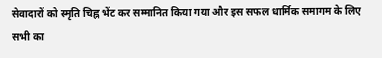सेवादारों को स्मृति चिह्न भेंट कर सम्मानित किया गया और इस सफल धार्मिक समागम के लिए सभी का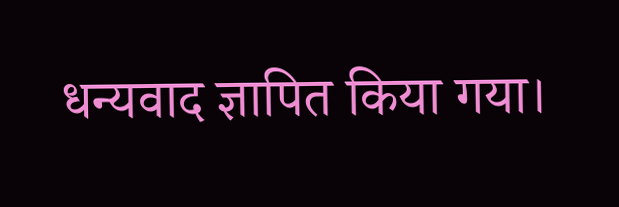धन्यवाद ज्ञापित किया गया।